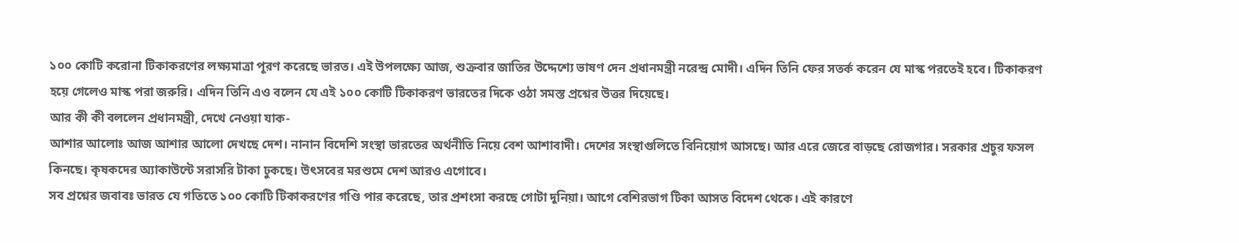১০০ কোটি করোনা টিকাকরণের লক্ষ্যমাত্রা পূরণ করেছে ভারত। এই উপলক্ষ্যে আজ, শুক্রবার জাতির উদ্দেশ্যে ভাষণ দেন প্রধানমন্ত্রী নরেন্দ্র মোদী। এদিন তিনি ফের সতর্ক করেন যে মাস্ক পরতেই হবে। টিকাকরণ হয়ে গেলেও মাস্ক পরা জরুরি। এদিন তিনি এও বলেন যে এই ১০০ কোটি টিকাকরণ ভারতের দিকে ওঠা সমস্ত প্রশ্নের উত্তর দিয়েছে।
আর কী কী বললেন প্রধানমন্ত্রী, দেখে নেওয়া যাক-
আশার আলোঃ আজ আশার আলো দেখছে দেশ। নানান বিদেশি সংস্থা ভারতের অর্থনীতি নিয়ে বেশ আশাবাদী। দেশের সংস্থাগুলিতে বিনিয়োগ আসছে। আর এরে জেরে বাড়ছে রোজগার। সরকার প্রচুর ফসল কিনছে। কৃষকদের অ্যাকাউন্টে সরাসরি টাকা ঢুকছে। উৎসবের মরশুমে দেশ আরও এগোবে।
সব প্রশ্নের জবাবঃ ভারত যে গতিতে ১০০ কোটি টিকাকরণের গণ্ডি পার করেছে, তার প্রশংসা করছে গোটা দুনিয়া। আগে বেশিরভাগ টিকা আসত বিদেশ থেকে। এই কারণে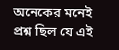অনেকের মনেই প্রশ্ন ছিল যে এই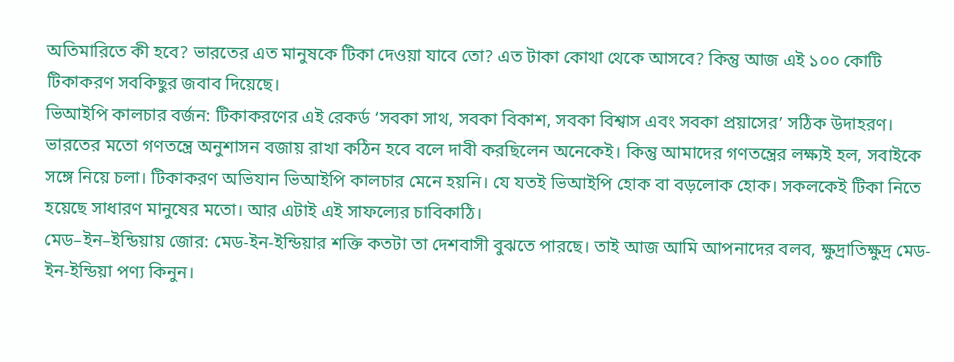অতিমারিতে কী হবে? ভারতের এত মানুষকে টিকা দেওয়া যাবে তো? এত টাকা কোথা থেকে আসবে? কিন্তু আজ এই ১০০ কোটি টিকাকরণ সবকিছুর জবাব দিয়েছে।
ভিআইপি কালচার বর্জন: টিকাকরণের এই রেকর্ড ‘সবকা সাথ, সবকা বিকাশ, সবকা বিশ্বাস এবং সবকা প্রয়াসের’ সঠিক উদাহরণ। ভারতের মতো গণতন্ত্রে অনুশাসন বজায় রাখা কঠিন হবে বলে দাবী করছিলেন অনেকেই। কিন্তু আমাদের গণতন্ত্রের লক্ষ্যই হল, সবাইকে সঙ্গে নিয়ে চলা। টিকাকরণ অভিযান ভিআইপি কালচার মেনে হয়নি। যে যতই ভিআইপি হোক বা বড়লোক হোক। সকলকেই টিকা নিতে হয়েছে সাধারণ মানুষের মতো। আর এটাই এই সাফল্যের চাবিকাঠি।
মেড–ইন–ইন্ডিয়ায় জোর: মেড-ইন-ইন্ডিয়ার শক্তি কতটা তা দেশবাসী বুঝতে পারছে। তাই আজ আমি আপনাদের বলব, ক্ষুদ্রাতিক্ষুদ্র মেড-ইন-ইন্ডিয়া পণ্য কিনুন।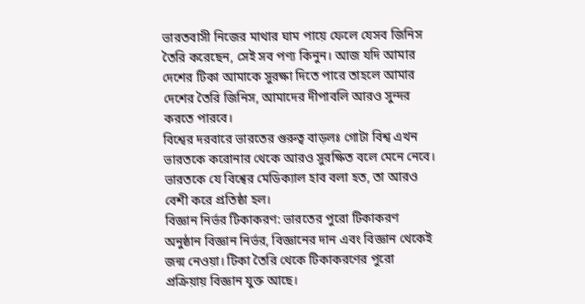ভারতবাসী নিজের মাথার ঘাম পায়ে ফেলে যেসব জিনিস তৈরি করেছেন, সেই সব পণ্য কিনুন। আজ যদি আমার দেশের টিকা আমাকে সুরক্ষা দিতে পারে তাহলে আমার দেশের তৈরি জিনিস, আমাদের দীপাবলি আরও সুন্দর করতে পারবে।
বিশ্বের দরবারে ভারতের গুরুত্ব বাড়লঃ গোটা বিশ্ব এখন ভারতকে করোনার থেকে আরও সুরক্ষিত বলে মেনে নেবে। ভারতকে যে বিশ্বের মেডিক্যাল হাব বলা হত, তা আরও বেশী করে প্রতিষ্ঠা হল।
বিজ্ঞান নির্ভর টিকাকরণ: ভারতের পুরো টিকাকরণ অনুষ্ঠান বিজ্ঞান নির্ভর, বিজ্ঞানের দান এবং বিজ্ঞান থেকেই জন্ম নেওয়া। টিকা তৈরি থেকে টিকাকরণের পুরো প্রক্রিয়ায় বিজ্ঞান যুক্ত আছে।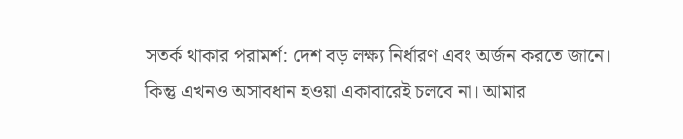সতর্ক থাকার পরামর্শ: দেশ বড় লক্ষ্য নির্ধারণ এবং অর্জন করতে জানে। কিন্তু এখনও অসাবধান হওয়া একাবারেই চলবে না। আমার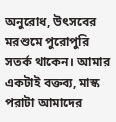অনুরোধ, উৎসবের মরশুমে পুরোপুরি সতর্ক থাকেন। আমার একটাই বক্তব্য, মাস্ক পরাটা আমাদের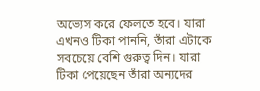অভ্যেস করে ফেলতে হবে। যারা এখনও টিকা পাননি, তাঁরা এটাকে সবচেয়ে বেশি গুরুত্ব দিন। যারা টিকা পেয়েছেন তাঁরা অন্যদের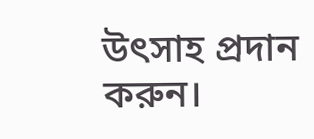উৎসাহ প্রদান করুন।